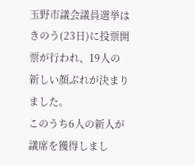玉野市議会議員選挙はきのう(23日)に投票開票が行われ、19人の新しい顔ぶれが決まりました。
このうち6人の新人が議席を獲得しまし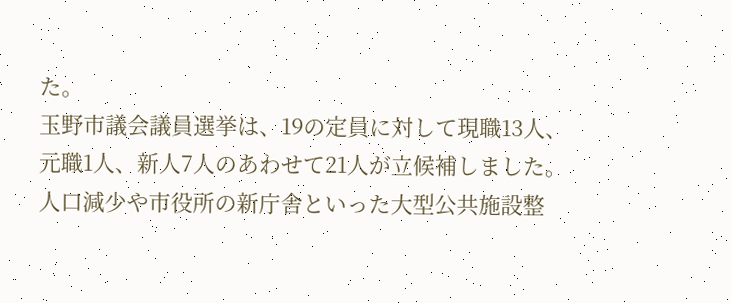た。
玉野市議会議員選挙は、19の定員に対して現職13人、元職1人、新人7人のあわせて21人が立候補しました。
人口減少や市役所の新庁舎といった大型公共施設整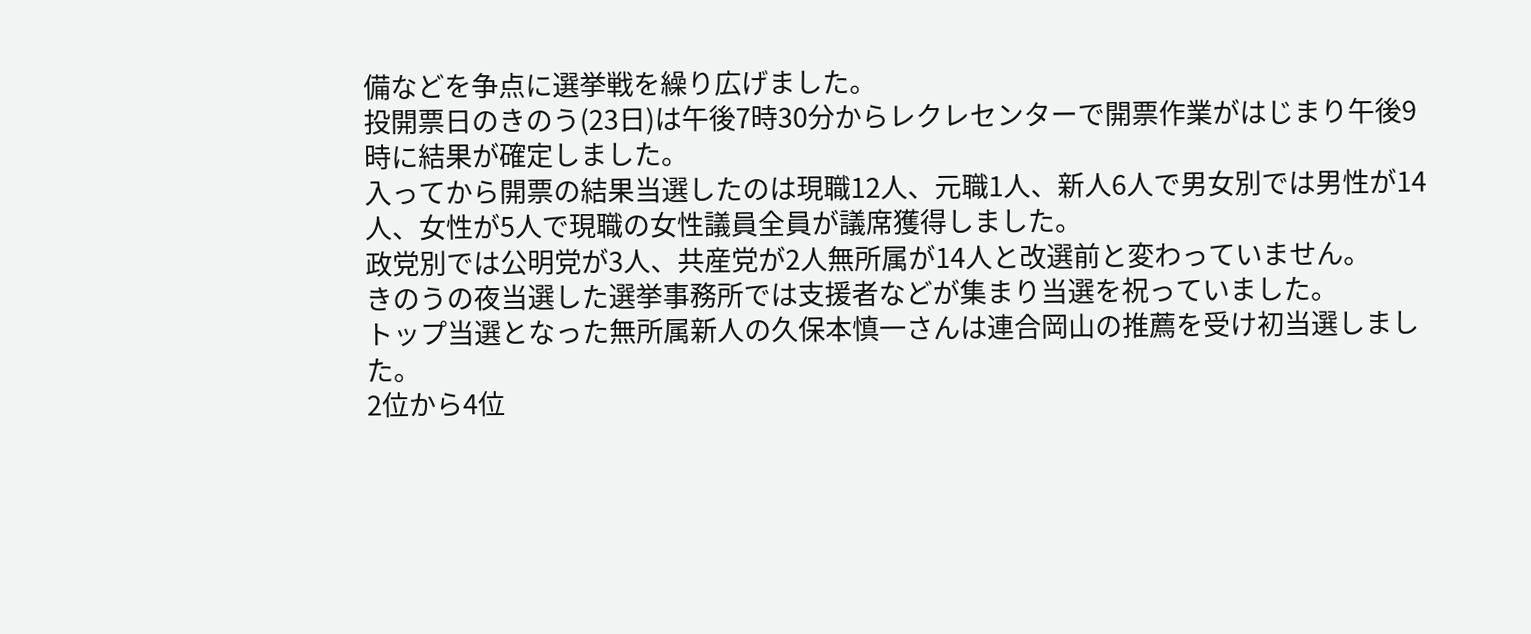備などを争点に選挙戦を繰り広げました。
投開票日のきのう(23日)は午後7時30分からレクレセンターで開票作業がはじまり午後9時に結果が確定しました。
入ってから開票の結果当選したのは現職12人、元職1人、新人6人で男女別では男性が14人、女性が5人で現職の女性議員全員が議席獲得しました。
政党別では公明党が3人、共産党が2人無所属が14人と改選前と変わっていません。
きのうの夜当選した選挙事務所では支援者などが集まり当選を祝っていました。
トップ当選となった無所属新人の久保本慎一さんは連合岡山の推薦を受け初当選しました。
2位から4位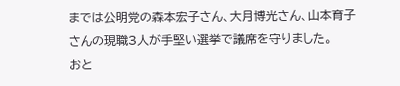までは公明党の森本宏子さん、大月博光さん、山本育子さんの現職3人が手堅い選挙で議席を守りました。
おと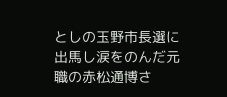としの玉野市長選に出馬し涙をのんだ元職の赤松通博さ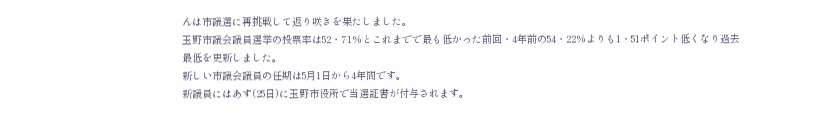んは市議選に再挑戦して返り咲きを果たしました。
玉野市議会議員選挙の投票率は52・71%とこれまでで最も低かった前回・4年前の54・22%よりも1・51ポイント低くなり過去最低を更新しました。
新しい市議会議員の任期は5月1日から4年間です。
新議員にはあす(25日)に玉野市役所で当選証書が付与されます。